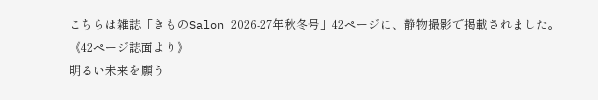こちらは雑誌「きものSalon 2026-27年秋冬号」42ページに、静物撮影で掲載されました。
《42ページ誌面より》
明るい未来を願う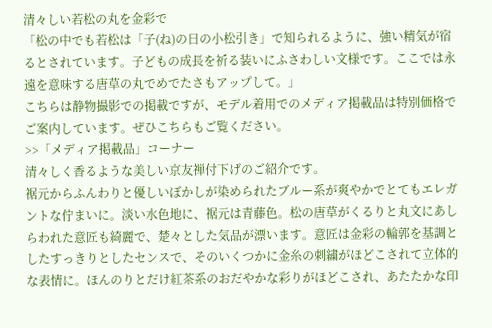清々しい若松の丸を金彩で
「松の中でも若松は「子(ね)の日の小松引き」で知られるように、強い精気が宿るとされています。子どもの成長を祈る装いにふさわしい文様です。ここでは永遠を意味する唐草の丸でめでたさもアップして。」
こちらは静物撮影での掲載ですが、モデル着用でのメディア掲載品は特別価格でご案内しています。ぜひこちらもご覧ください。
>>「メディア掲載品」コーナー
清々しく香るような美しい京友禅付下げのご紹介です。
裾元からふんわりと優しいぼかしが染められたブルー系が爽やかでとてもエレガントな佇まいに。淡い水色地に、裾元は青藤色。松の唐草がくるりと丸文にあしらわれた意匠も綺麗で、楚々とした気品が漂います。意匠は金彩の輪郭を基調としたすっきりとしたセンスで、そのいくつかに金糸の刺繍がほどこされて立体的な表情に。ほんのりとだけ紅茶系のおだやかな彩りがほどこされ、あたたかな印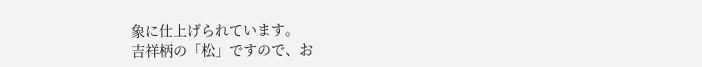象に仕上げられています。
吉祥柄の「松」ですので、お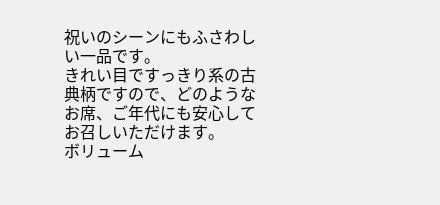祝いのシーンにもふさわしい一品です。
きれい目ですっきり系の古典柄ですので、どのようなお席、ご年代にも安心してお召しいただけます。
ボリューム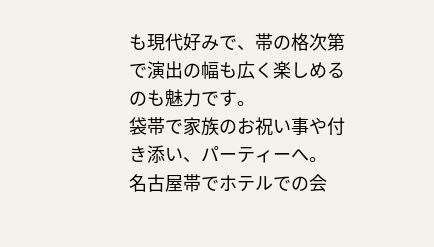も現代好みで、帯の格次第で演出の幅も広く楽しめるのも魅力です。
袋帯で家族のお祝い事や付き添い、パーティーへ。
名古屋帯でホテルでの会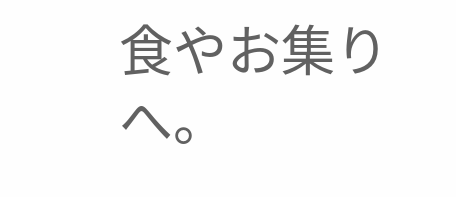食やお集りへ。